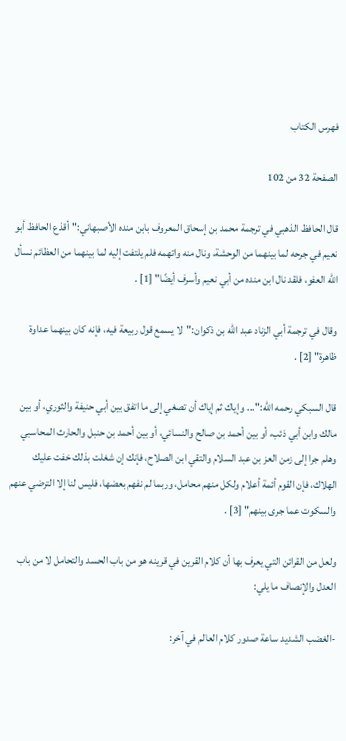فهرس الكتاب

الصفحة 32 من 102

قال الحافظ الذهبي في ترجمة محمد بن إسحاق المعروف بابن منده الأصبهاني:"أقذع الحافظ أبو نعيم في جرحه لما بينهما من الوحشة، ونال منه واتهمه فلم يلتفت إليه لما بينهما من العظائم نسأل الله العفو، فلقد نال ابن منده من أبي نعيم وأسرف أيضًا" [1] .

وقال في ترجمة أبي الزناد عبد الله بن ذكوان:"لا يسمع قول ربيعة فيه، فإنه كان بينهما عداوة ظاهرة" [2] .

قال السبكي رحمه الله:"... وإياك ثم إياك أن تصغي إلى ما اتفق بين أبي حنيفة والثوري، أو بين مالك وابن أبي ذئب، أو بين أحمد بن صالح والنسائي، أو بين أحمد بن حنبل والحارث المحاسبي وهلم جرا إلى زمن العز بن عبد السلام والتقي ابن الصلاح، فإنك إن شغلت بذلك خفت عليك الهلاك، فإن القوم أئمة أعلام ولكل منهم محامل، وربما لم نفهم بعضها، فليس لنا إلا الترضي عنهم والسكوت عما جرى بينهم" [3] .

ولعل من القرائن التي يعرف بها أن كلام القرين في قرينه هو من باب الحسد والتحامل لا من باب العدل والإنصاف ما يلي:

-الغضب الشديد ساعة صدور كلام العالم في آخر: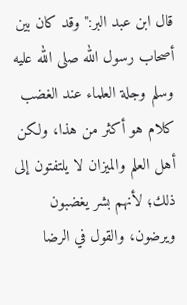قال ابن عبد البر:"وقد كان بين أصحاب رسول الله صلى الله عليه وسلم وجلة العلماء عند الغضب كلام هو أكثر من هذا، ولكن أهل العلم والميزان لا يلتفتون إلى ذلك؛ لأنهم بشر يغضبون ويرضون، والقول في الرضا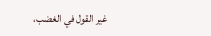غير القول في الغضب،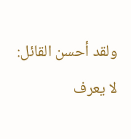ولقد أحسن القائل: لا يعرف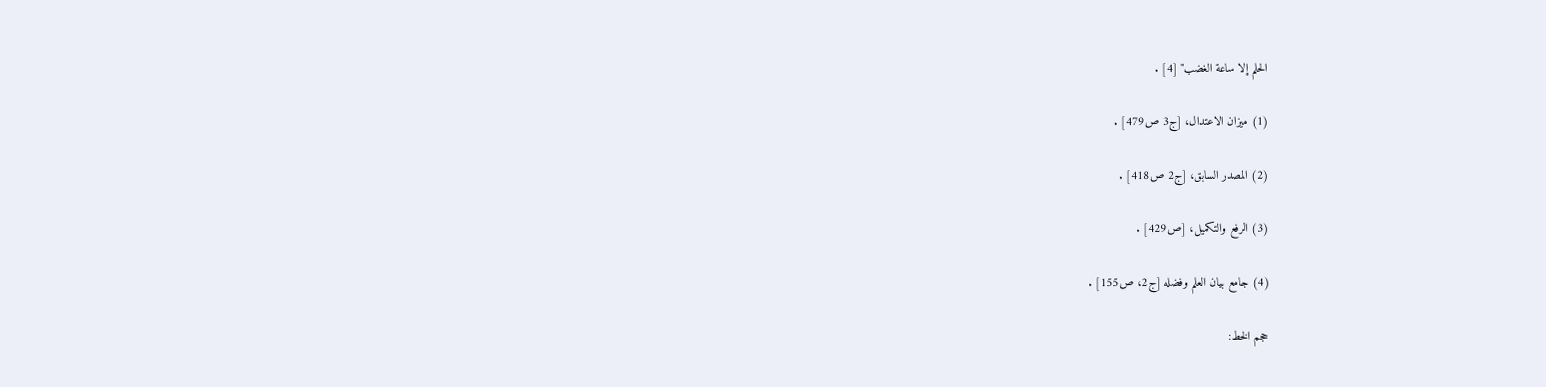الحلم إلا ساعة الغضب" [4] .

(1) ميزان الاعتدال، [ج3 ص479] .

(2) المصدر السابق، [ج2 ص418] .

(3) الرفع والتكميل، [ص429] .

(4) جامع بيان العلم وفضله [ج2، ص155] .

حجم الخط: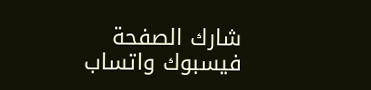شارك الصفحة
فيسبوك واتساب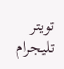تويتر تليجرام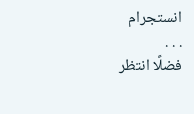انستجرام
. . .
فضلًا انتظر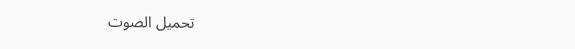تحميل الصوت